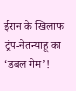ईरान के खिलाफ ट्रंप-नेतन्याहू का ‘डबल गेम’!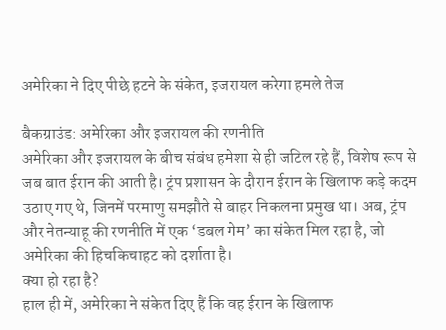अमेरिका ने दिए पीछे हटने के संकेत, इजरायल करेगा हमले तेज

बैकग्राउंड: अमेरिका और इजरायल की रणनीति
अमेरिका और इजरायल के बीच संबंध हमेशा से ही जटिल रहे हैं, विशेष रूप से जब बात ईरान की आती है। ट्रंप प्रशासन के दौरान ईरान के खिलाफ कड़े कदम उठाए गए थे, जिनमें परमाणु समझौते से बाहर निकलना प्रमुख था। अब, ट्रंप और नेतन्याहू की रणनीति में एक ‘डबल गेम’ का संकेत मिल रहा है, जो अमेरिका की हिचकिचाहट को दर्शाता है।
क्या हो रहा है?
हाल ही में, अमेरिका ने संकेत दिए हैं कि वह ईरान के खिलाफ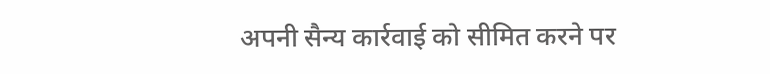अपनी सैन्य कार्रवाई को सीमित करने पर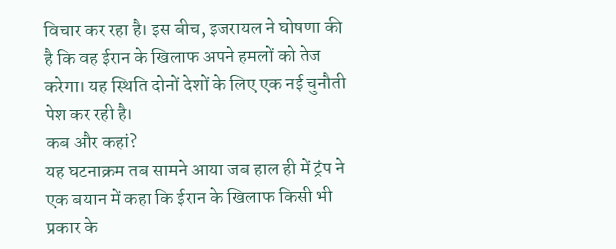विचार कर रहा है। इस बीच, इजरायल ने घोषणा की है कि वह ईरान के खिलाफ अपने हमलों को तेज करेगा। यह स्थिति दोनों देशों के लिए एक नई चुनौती पेश कर रही है।
कब और कहां?
यह घटनाक्रम तब सामने आया जब हाल ही में ट्रंप ने एक बयान में कहा कि ईरान के खिलाफ किसी भी प्रकार के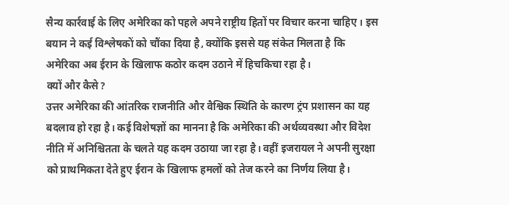सैन्य कार्रवाई के लिए अमेरिका को पहले अपने राष्ट्रीय हितों पर विचार करना चाहिए। इस बयान ने कई विश्लेषकों को चौंका दिया है, क्योंकि इससे यह संकेत मिलता है कि अमेरिका अब ईरान के खिलाफ कठोर कदम उठाने में हिचकिचा रहा है।
क्यों और कैसे?
उत्तर अमेरिका की आंतरिक राजनीति और वैश्विक स्थिति के कारण ट्रंप प्रशासन का यह बदलाव हो रहा है। कई विशेषज्ञों का मानना है कि अमेरिका की अर्थव्यवस्था और विदेश नीति में अनिश्चितता के चलते यह कदम उठाया जा रहा है। वहीं इजरायल ने अपनी सुरक्षा को प्राथमिकता देते हुए ईरान के खिलाफ हमलों को तेज करने का निर्णय लिया है।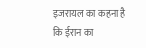इजरायल का कहना है कि ईरान का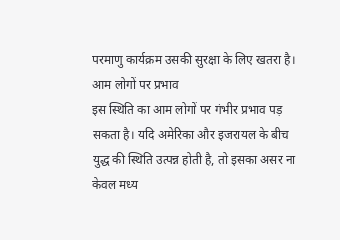परमाणु कार्यक्रम उसकी सुरक्षा के लिए खतरा है।
आम लोगों पर प्रभाव
इस स्थिति का आम लोगों पर गंभीर प्रभाव पड़ सकता है। यदि अमेरिका और इजरायल के बीच युद्ध की स्थिति उत्पन्न होती है, तो इसका असर ना केवल मध्य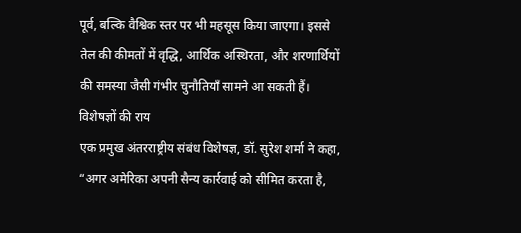पूर्व, बल्कि वैश्विक स्तर पर भी महसूस किया जाएगा। इससे तेल की कीमतों में वृद्धि, आर्थिक अस्थिरता, और शरणार्थियों की समस्या जैसी गंभीर चुनौतियाँ सामने आ सकती हैं।
विशेषज्ञों की राय
एक प्रमुख अंतरराष्ट्रीय संबंध विशेषज्ञ, डॉ. सुरेश शर्मा ने कहा, “अगर अमेरिका अपनी सैन्य कार्रवाई को सीमित करता है,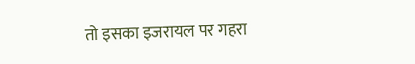तो इसका इजरायल पर गहरा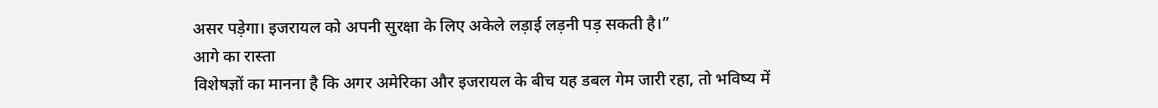असर पड़ेगा। इजरायल को अपनी सुरक्षा के लिए अकेले लड़ाई लड़नी पड़ सकती है।”
आगे का रास्ता
विशेषज्ञों का मानना है कि अगर अमेरिका और इजरायल के बीच यह डबल गेम जारी रहा, तो भविष्य में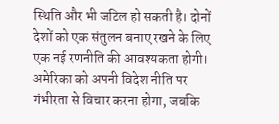स्थिति और भी जटिल हो सकती है। दोनों देशों को एक संतुलन बनाए रखने के लिए एक नई रणनीति की आवश्यकता होगी। अमेरिका को अपनी विदेश नीति पर गंभीरता से विचार करना होगा, जबकि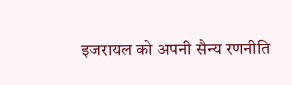इजरायल को अपनी सैन्य रणनीति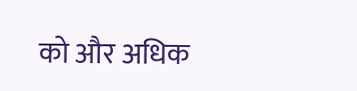को और अधिक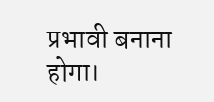प्रभावी बनाना होगा।